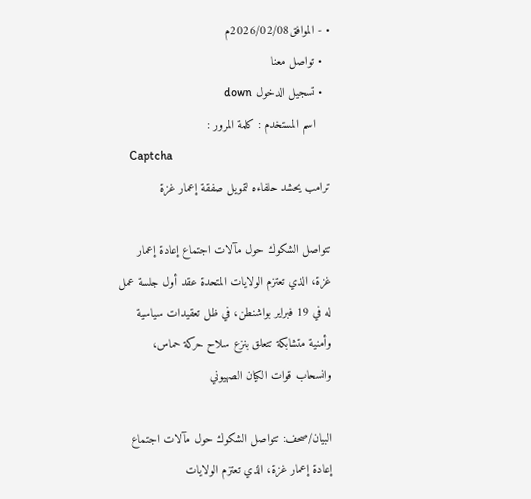• - الموافق2026/02/08م
  • تواصل معنا
  • تسجيل الدخول down
    اسم المستخدم : كلمة المرور :
    Captcha
ترامب يحشد حلفاءه لتمويل صفقة إعمار غزة

تتواصل الشكوك حول مآلات اجتماع إعادة إعمار غزة، الذي تعتزم الولايات المتحدة عقد أول جلسة عمل له في 19 فبراير بواشنطن، في ظل تعقيدات سياسية وأمنية متشابكة تتعلق بنزع سلاح حركة حماس، وانسحاب قوات الكيان الصهيوني

البيان/صحف: تتواصل الشكوك حول مآلات اجتماع إعادة إعمار غزة، الذي تعتزم الولايات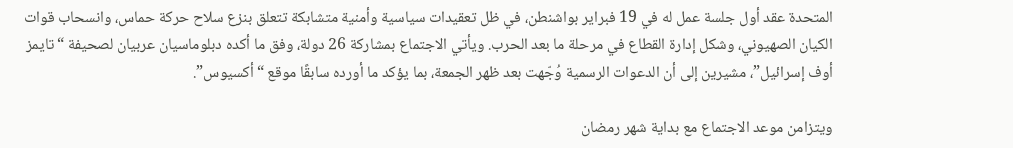المتحدة عقد أول جلسة عمل له في 19 فبراير بواشنطن، في ظل تعقيدات سياسية وأمنية متشابكة تتعلق بنزع سلاح حركة حماس، وانسحاب قوات الكيان الصهيوني، وشكل إدارة القطاع في مرحلة ما بعد الحرب. ويأتي الاجتماع بمشاركة 26 دولة، وفق ما أكده دبلوماسيان عربيان لصحيفة “تايمز أوف إسرائيل”، مشيرين إلى أن الدعوات الرسمية وُجّهت بعد ظهر الجمعة، بما يؤكد ما أورده سابقًا موقع “أكسيوس”.

ويتزامن موعد الاجتماع مع بداية شهر رمضان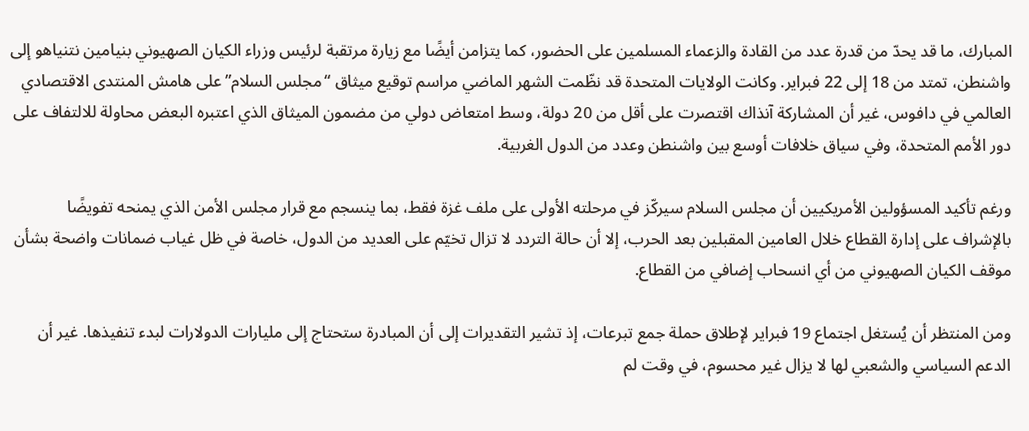المبارك، ما قد يحدّ من قدرة عدد من القادة والزعماء المسلمين على الحضور، كما يتزامن أيضًا مع زيارة مرتقبة لرئيس وزراء الكيان الصهيوني بنيامين نتنياهو إلى واشنطن، تمتد من 18 إلى 22 فبراير. وكانت الولايات المتحدة قد نظّمت الشهر الماضي مراسم توقيع ميثاق “مجلس السلام” على هامش المنتدى الاقتصادي العالمي في دافوس، غير أن المشاركة آنذاك اقتصرت على أقل من 20 دولة، وسط امتعاض دولي من مضمون الميثاق الذي اعتبره البعض محاولة للالتفاف على دور الأمم المتحدة، وفي سياق خلافات أوسع بين واشنطن وعدد من الدول الغربية.

ورغم تأكيد المسؤولين الأمريكيين أن مجلس السلام سيركّز في مرحلته الأولى على ملف غزة فقط، بما ينسجم مع قرار مجلس الأمن الذي يمنحه تفويضًا بالإشراف على إدارة القطاع خلال العامين المقبلين بعد الحرب، إلا أن حالة التردد لا تزال تخيّم على العديد من الدول، خاصة في ظل غياب ضمانات واضحة بشأن موقف الكيان الصهيوني من أي انسحاب إضافي من القطاع.

ومن المنتظر أن يُستغل اجتماع 19 فبراير لإطلاق حملة جمع تبرعات، إذ تشير التقديرات إلى أن المبادرة ستحتاج إلى مليارات الدولارات لبدء تنفيذها. غير أن الدعم السياسي والشعبي لها لا يزال غير محسوم، في وقت لم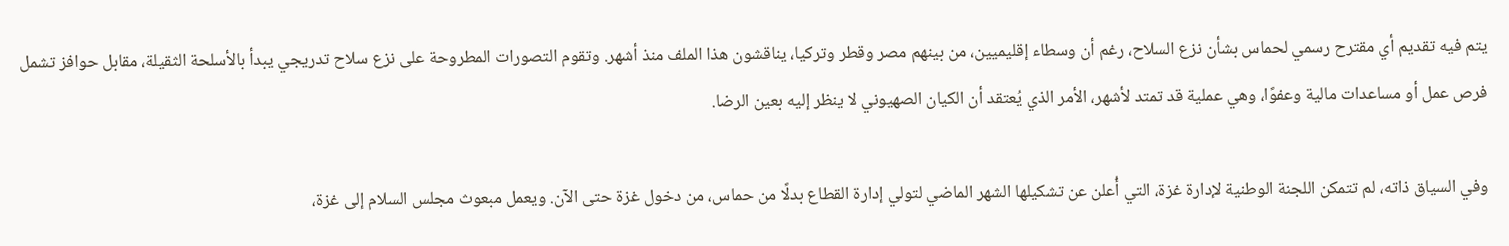يتم فيه تقديم أي مقترح رسمي لحماس بشأن نزع السلاح، رغم أن وسطاء إقليميين، من بينهم مصر وقطر وتركيا، يناقشون هذا الملف منذ أشهر. وتقوم التصورات المطروحة على نزع سلاح تدريجي يبدأ بالأسلحة الثقيلة، مقابل حوافز تشمل فرص عمل أو مساعدات مالية وعفوًا، وهي عملية قد تمتد لأشهر، الأمر الذي يُعتقد أن الكيان الصهيوني لا ينظر إليه بعين الرضا.

وفي السياق ذاته، لم تتمكن اللجنة الوطنية لإدارة غزة، التي أُعلن عن تشكيلها الشهر الماضي لتولي إدارة القطاع بدلًا من حماس، من دخول غزة حتى الآن. ويعمل مبعوث مجلس السلام إلى غزة،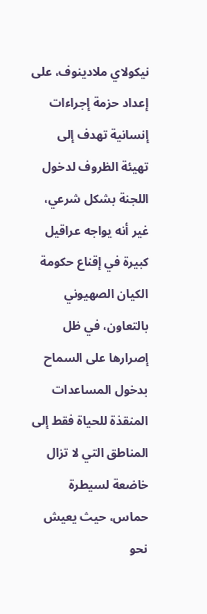نيكولاي ملادينوف، على إعداد حزمة إجراءات إنسانية تهدف إلى تهيئة الظروف لدخول اللجنة بشكل شرعي، غير أنه يواجه عراقيل كبيرة في إقناع حكومة الكيان الصهيوني بالتعاون، في ظل إصرارها على السماح بدخول المساعدات المنقذة للحياة فقط إلى المناطق التي لا تزال خاضعة لسيطرة حماس، حيث يعيش نحو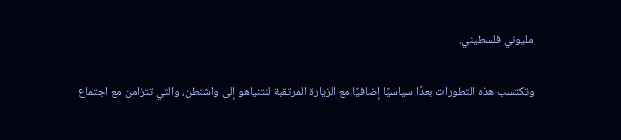مليوني فلسطيني.

وتكتسب هذه التطورات بعدًا سياسيًا إضافيًا مع الزيارة المرتقبة لنتنياهو إلى واشنطن، والتي تتزامن مع اجتماع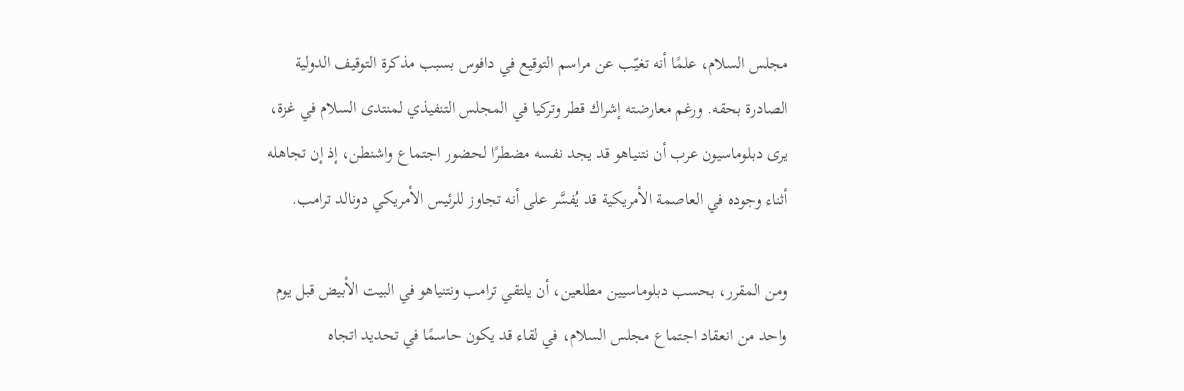مجلس السلام، علمًا أنه تغيّب عن مراسم التوقيع في دافوس بسبب مذكرة التوقيف الدولية الصادرة بحقه. ورغم معارضته إشراك قطر وتركيا في المجلس التنفيذي لمنتدى السلام في غزة، يرى دبلوماسيون عرب أن نتنياهو قد يجد نفسه مضطرًا لحضور اجتماع واشنطن، إذ إن تجاهله أثناء وجوده في العاصمة الأمريكية قد يُفسَّر على أنه تجاوز للرئيس الأمريكي دونالد ترامب.

ومن المقرر، بحسب دبلوماسيين مطلعين، أن يلتقي ترامب ونتنياهو في البيت الأبيض قبل يوم واحد من انعقاد اجتماع مجلس السلام، في لقاء قد يكون حاسمًا في تحديد اتجاه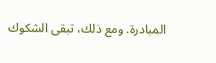المبادرة. ومع ذلك، تبقى الشكوك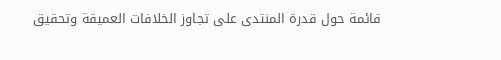قائمة حول قدرة المنتدى على تجاوز الخلافات العميقة وتحقيق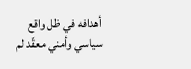أهدافه في ظل واقع سياسي وأمني معقّد لم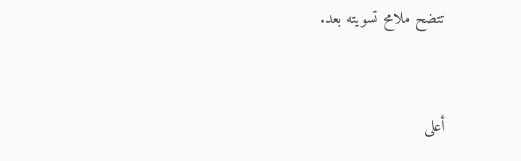تتضح ملامح تسويته بعد.



أعلى